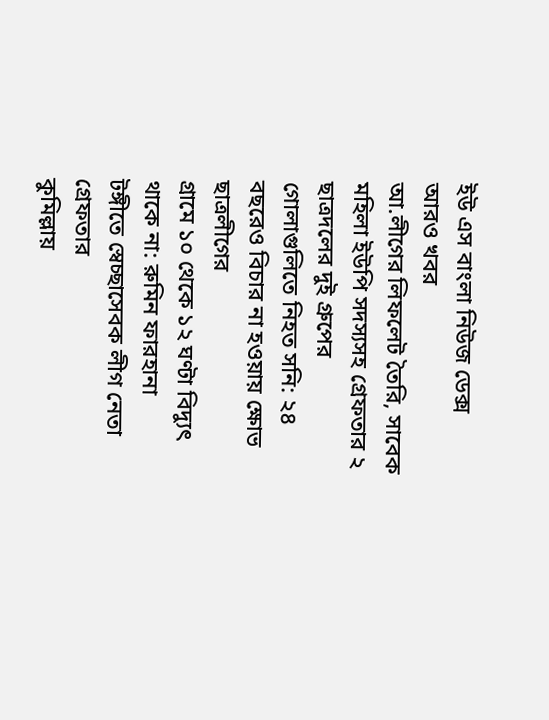ইউ এস বাংলা নিউজ ডেক্স
আরও খবর
আ.লীগের লিফলেট তৈরি, সাবেক মহিলা ইউপি সদস্যসহ গ্রেফতার ২
ছাত্রদলের দুই গ্রুপের গোলাগুলিতে নিহত সনি: ২৪ বছরেও বিচার না হওয়ায় ক্ষোভ ছাত্রলীগের
গ্রামে ১০ থেকে ১২ ঘণ্টা বিদ্যুৎ থাকে না: রুমিন ফারহানা
টঙ্গীতে স্বেচ্ছাসেবক লীগ নেতা গ্রেফতার
কুমিল্লায়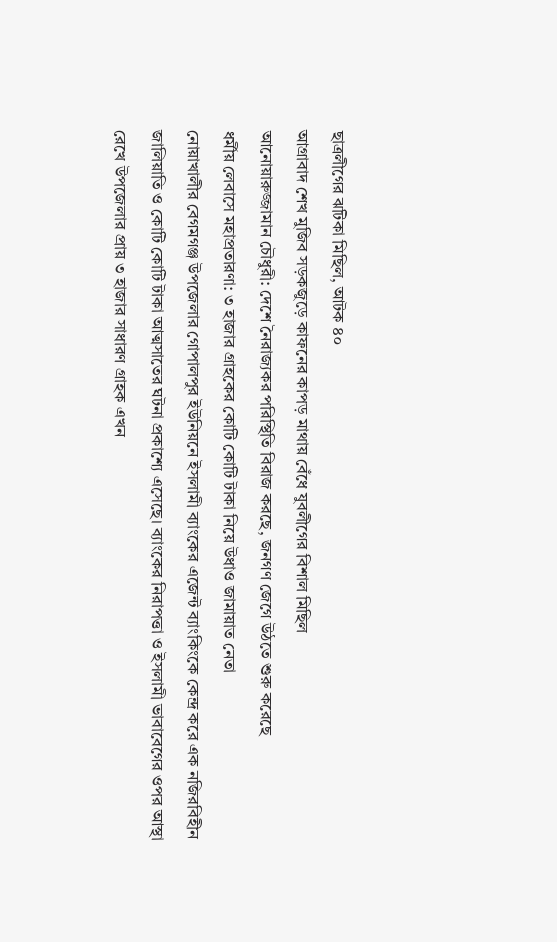ছাত্রলীগের ঝটিকা মিছিল, আটক ৪০
আগ্রাবাদ শেখ মুজিব সড়কজুড়ে কাফনের কাপড় মাথায় বেঁধে যুবলীগের বিশাল মিছিল
আনোয়ারুজ্জামান চৌধুরী: দেশে নৈরাজ্যকর পরিস্থিতি বিরাজ করছে, জনগণ জেগে উঠতে শুরু করেছে
ধর্মীয় লেবাসে মহাপ্রতারণা: ৩ হাজার গ্রাহকের কোটি কোটি টাকা নিয়ে উধাও জামায়াত নেতা
নোয়াখালীর বেগমগঞ্জ উপজেলার গোপালপুর ইউনিয়নে ইসলামী ব্যাংকের এজেন্ট ব্যাংকিংকে কেন্দ্র করে এক নজিরবিহীন জালিয়াতি ও কোটি কোটি টাকা আত্মসাতের ঘটনা প্রকাশ্যে এসেছে। ব্যাংকের নিরাপত্তা ও ইসলামী ভাবাবেগের ওপর আস্থা রেখে উপজেলার প্রায় ৩ হাজার সাধারণ গ্রাহক এখন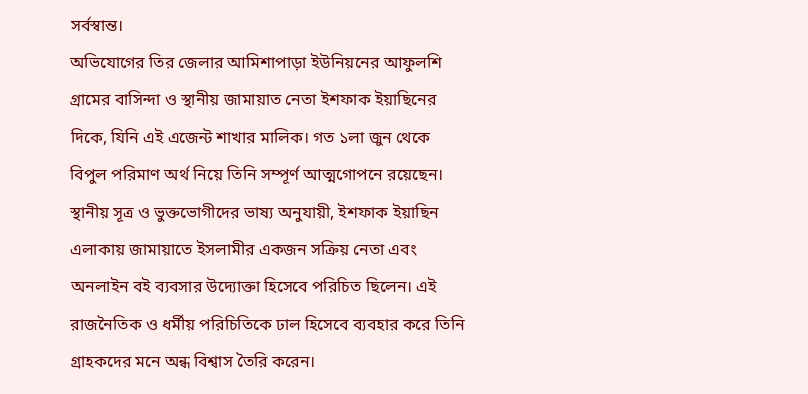সর্বস্বান্ত।
অভিযোগের তির জেলার আমিশাপাড়া ইউনিয়নের আফুলশি গ্রামের বাসিন্দা ও স্থানীয় জামায়াত নেতা ইশফাক ইয়াছিনের দিকে, যিনি এই এজেন্ট শাখার মালিক। গত ১লা জুন থেকে বিপুল পরিমাণ অর্থ নিয়ে তিনি সম্পূর্ণ আত্মগোপনে রয়েছেন।
স্থানীয় সূত্র ও ভুক্তভোগীদের ভাষ্য অনুযায়ী, ইশফাক ইয়াছিন এলাকায় জামায়াতে ইসলামীর একজন সক্রিয় নেতা এবং অনলাইন বই ব্যবসার উদ্যোক্তা হিসেবে পরিচিত ছিলেন। এই রাজনৈতিক ও ধর্মীয় পরিচিতিকে ঢাল হিসেবে ব্যবহার করে তিনি
গ্রাহকদের মনে অন্ধ বিশ্বাস তৈরি করেন।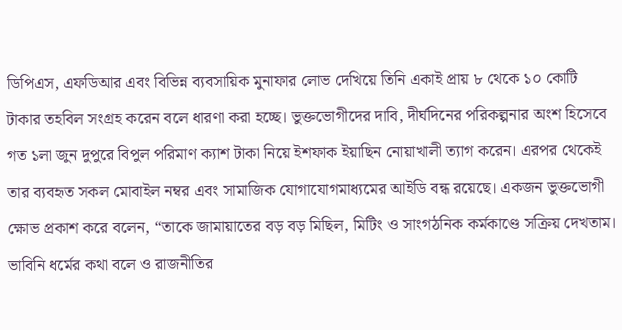ডিপিএস, এফডিআর এবং বিভিন্ন ব্যবসায়িক মুনাফার লোভ দেখিয়ে তিনি একাই প্রায় ৮ থেকে ১০ কোটি টাকার তহবিল সংগ্রহ করেন বলে ধারণা করা হচ্ছে। ভুক্তভোগীদের দাবি, দীর্ঘদিনের পরিকল্পনার অংশ হিসেবে গত ১লা জুন দুপুরে বিপুল পরিমাণ ক্যাশ টাকা নিয়ে ইশফাক ইয়াছিন নোয়াখালী ত্যাগ করেন। এরপর থেকেই তার ব্যবহৃত সকল মোবাইল নম্বর এবং সামাজিক যোগাযোগমাধ্যমের আইডি বন্ধ রয়েছে। একজন ভুক্তভোগী ক্ষোভ প্রকাশ করে বলেন, “তাকে জামায়াতের বড় বড় মিছিল, মিটিং ও সাংগঠনিক কর্মকাণ্ডে সক্রিয় দেখতাম। ভাবিনি ধর্মের কথা বলে ও রাজনীতির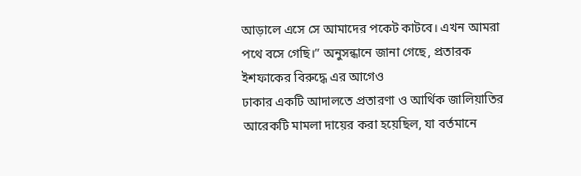আড়ালে এসে সে আমাদের পকেট কাটবে। এখন আমরা পথে বসে গেছি।” অনুসন্ধানে জানা গেছে, প্রতারক ইশফাকের বিরুদ্ধে এর আগেও
ঢাকার একটি আদালতে প্রতারণা ও আর্থিক জালিয়াতির আরেকটি মামলা দায়ের করা হয়েছিল, যা বর্তমানে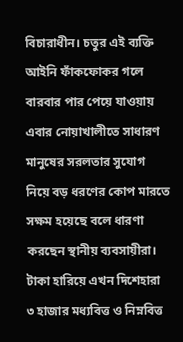বিচারাধীন। চতুর এই ব্যক্তি আইনি ফাঁকফোকর গলে বারবার পার পেয়ে যাওয়ায় এবার নোয়াখালীতে সাধারণ মানুষের সরলতার সুযোগ নিয়ে বড় ধরণের কোপ মারতে সক্ষম হয়েছে বলে ধারণা করছেন স্থানীয় ব্যবসায়ীরা। টাকা হারিয়ে এখন দিশেহারা ৩ হাজার মধ্যবিত্ত ও নিম্নবিত্ত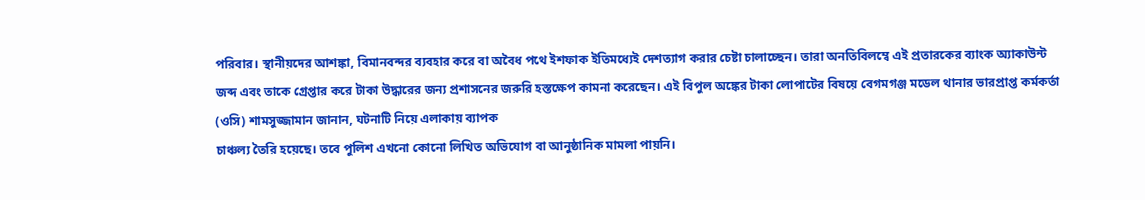পরিবার। স্থানীয়দের আশঙ্কা, বিমানবন্দর ব্যবহার করে বা অবৈধ পথে ইশফাক ইতিমধ্যেই দেশত্যাগ করার চেষ্টা চালাচ্ছেন। তারা অনতিবিলম্বে এই প্রতারকের ব্যাংক অ্যাকাউন্ট জব্দ এবং তাকে গ্রেপ্তার করে টাকা উদ্ধারের জন্য প্রশাসনের জরুরি হস্তক্ষেপ কামনা করেছেন। এই বিপুল অঙ্কের টাকা লোপাটের বিষয়ে বেগমগঞ্জ মডেল থানার ভারপ্রাপ্ত কর্মকর্তা (ওসি) শামসুজ্জামান জানান, ঘটনাটি নিয়ে এলাকায় ব্যাপক
চাঞ্চল্য তৈরি হয়েছে। তবে পুলিশ এখনো কোনো লিখিত অভিযোগ বা আনুষ্ঠানিক মামলা পায়নি।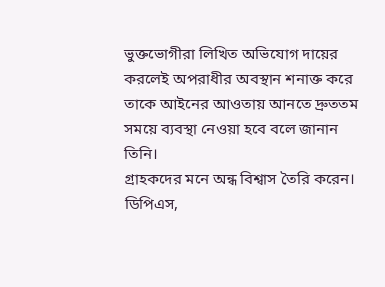ভুক্তভোগীরা লিখিত অভিযোগ দায়ের করলেই অপরাধীর অবস্থান শনাক্ত করে তাকে আইনের আওতায় আনতে দ্রুততম সময়ে ব্যবস্থা নেওয়া হবে বলে জানান তিনি।
গ্রাহকদের মনে অন্ধ বিশ্বাস তৈরি করেন। ডিপিএস,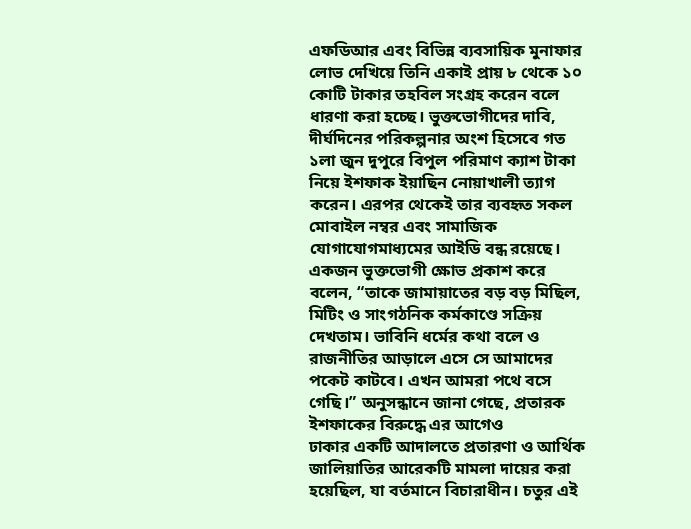এফডিআর এবং বিভিন্ন ব্যবসায়িক মুনাফার লোভ দেখিয়ে তিনি একাই প্রায় ৮ থেকে ১০ কোটি টাকার তহবিল সংগ্রহ করেন বলে ধারণা করা হচ্ছে। ভুক্তভোগীদের দাবি, দীর্ঘদিনের পরিকল্পনার অংশ হিসেবে গত ১লা জুন দুপুরে বিপুল পরিমাণ ক্যাশ টাকা নিয়ে ইশফাক ইয়াছিন নোয়াখালী ত্যাগ করেন। এরপর থেকেই তার ব্যবহৃত সকল মোবাইল নম্বর এবং সামাজিক যোগাযোগমাধ্যমের আইডি বন্ধ রয়েছে। একজন ভুক্তভোগী ক্ষোভ প্রকাশ করে বলেন, “তাকে জামায়াতের বড় বড় মিছিল, মিটিং ও সাংগঠনিক কর্মকাণ্ডে সক্রিয় দেখতাম। ভাবিনি ধর্মের কথা বলে ও রাজনীতির আড়ালে এসে সে আমাদের পকেট কাটবে। এখন আমরা পথে বসে গেছি।” অনুসন্ধানে জানা গেছে, প্রতারক ইশফাকের বিরুদ্ধে এর আগেও
ঢাকার একটি আদালতে প্রতারণা ও আর্থিক জালিয়াতির আরেকটি মামলা দায়ের করা হয়েছিল, যা বর্তমানে বিচারাধীন। চতুর এই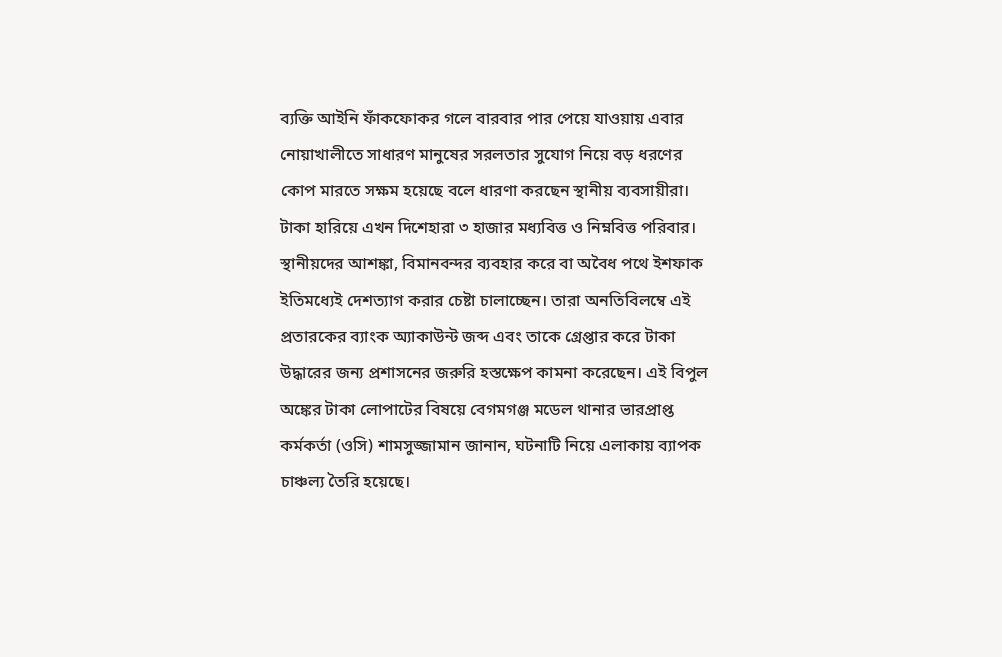ব্যক্তি আইনি ফাঁকফোকর গলে বারবার পার পেয়ে যাওয়ায় এবার নোয়াখালীতে সাধারণ মানুষের সরলতার সুযোগ নিয়ে বড় ধরণের কোপ মারতে সক্ষম হয়েছে বলে ধারণা করছেন স্থানীয় ব্যবসায়ীরা। টাকা হারিয়ে এখন দিশেহারা ৩ হাজার মধ্যবিত্ত ও নিম্নবিত্ত পরিবার। স্থানীয়দের আশঙ্কা, বিমানবন্দর ব্যবহার করে বা অবৈধ পথে ইশফাক ইতিমধ্যেই দেশত্যাগ করার চেষ্টা চালাচ্ছেন। তারা অনতিবিলম্বে এই প্রতারকের ব্যাংক অ্যাকাউন্ট জব্দ এবং তাকে গ্রেপ্তার করে টাকা উদ্ধারের জন্য প্রশাসনের জরুরি হস্তক্ষেপ কামনা করেছেন। এই বিপুল অঙ্কের টাকা লোপাটের বিষয়ে বেগমগঞ্জ মডেল থানার ভারপ্রাপ্ত কর্মকর্তা (ওসি) শামসুজ্জামান জানান, ঘটনাটি নিয়ে এলাকায় ব্যাপক
চাঞ্চল্য তৈরি হয়েছে।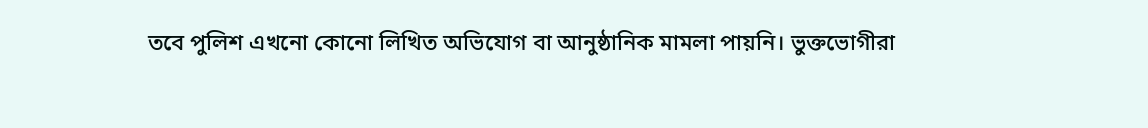তবে পুলিশ এখনো কোনো লিখিত অভিযোগ বা আনুষ্ঠানিক মামলা পায়নি। ভুক্তভোগীরা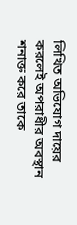লিখিত অভিযোগ দায়ের করলেই অপরাধীর অবস্থান শনাক্ত করে তাকে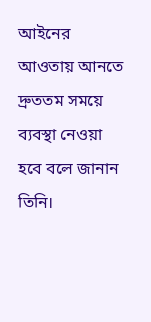আইনের আওতায় আনতে দ্রুততম সময়ে ব্যবস্থা নেওয়া হবে বলে জানান তিনি।